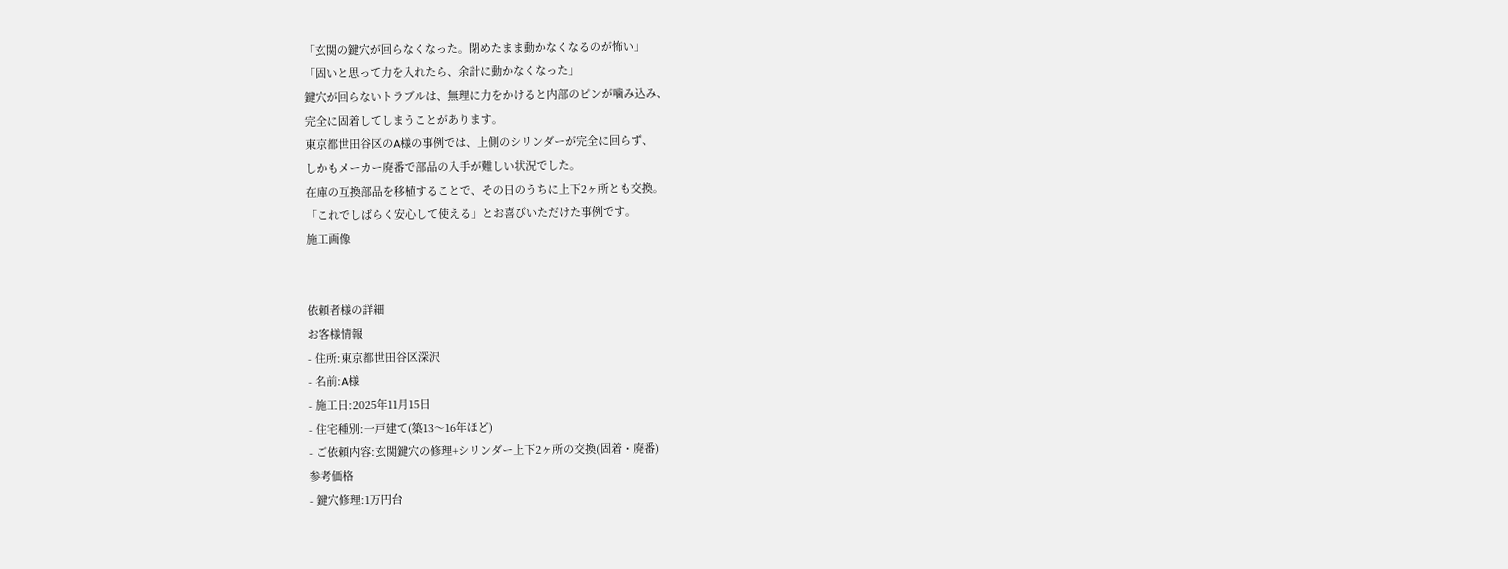「玄関の鍵穴が回らなくなった。閉めたまま動かなくなるのが怖い」
「固いと思って力を入れたら、余計に動かなくなった」
鍵穴が回らないトラブルは、無理に力をかけると内部のピンが噛み込み、
完全に固着してしまうことがあります。
東京都世田谷区のA様の事例では、上側のシリンダーが完全に回らず、
しかもメーカー廃番で部品の入手が難しい状況でした。
在庫の互換部品を移植することで、その日のうちに上下2ヶ所とも交換。
「これでしばらく安心して使える」とお喜びいただけた事例です。
施工画像


依頼者様の詳細
お客様情報
- 住所:東京都世田谷区深沢
- 名前:A様
- 施工日:2025年11月15日
- 住宅種別:一戸建て(築13〜16年ほど)
- ご依頼内容:玄関鍵穴の修理+シリンダー上下2ヶ所の交換(固着・廃番)
参考価格
- 鍵穴修理:1万円台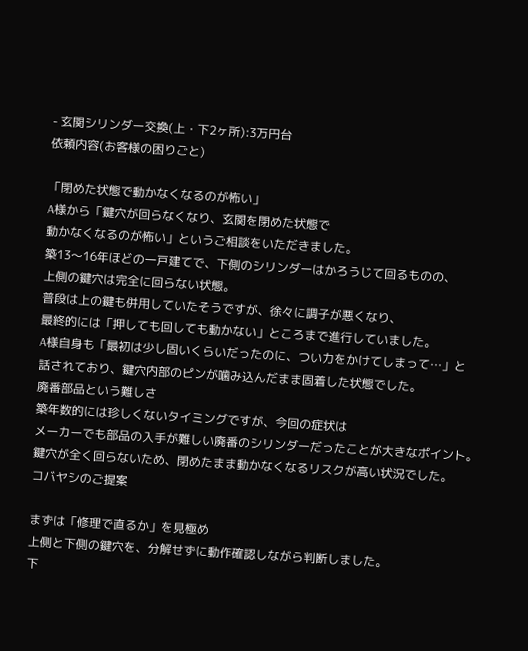- 玄関シリンダー交換(上・下2ヶ所):3万円台
依頼内容(お客様の困りごと)

「閉めた状態で動かなくなるのが怖い」
A様から「鍵穴が回らなくなり、玄関を閉めた状態で
動かなくなるのが怖い」というご相談をいただきました。
築13〜16年ほどの一戸建てで、下側のシリンダーはかろうじて回るものの、
上側の鍵穴は完全に回らない状態。
普段は上の鍵も併用していたそうですが、徐々に調子が悪くなり、
最終的には「押しても回しても動かない」ところまで進行していました。
A様自身も「最初は少し固いくらいだったのに、つい力をかけてしまって…」と
話されており、鍵穴内部のピンが噛み込んだまま固着した状態でした。
廃番部品という難しさ
築年数的には珍しくないタイミングですが、今回の症状は
メーカーでも部品の入手が難しい廃番のシリンダーだったことが大きなポイント。
鍵穴が全く回らないため、閉めたまま動かなくなるリスクが高い状況でした。
コバヤシのご提案

まずは「修理で直るか」を見極め
上側と下側の鍵穴を、分解せずに動作確認しながら判断しました。
下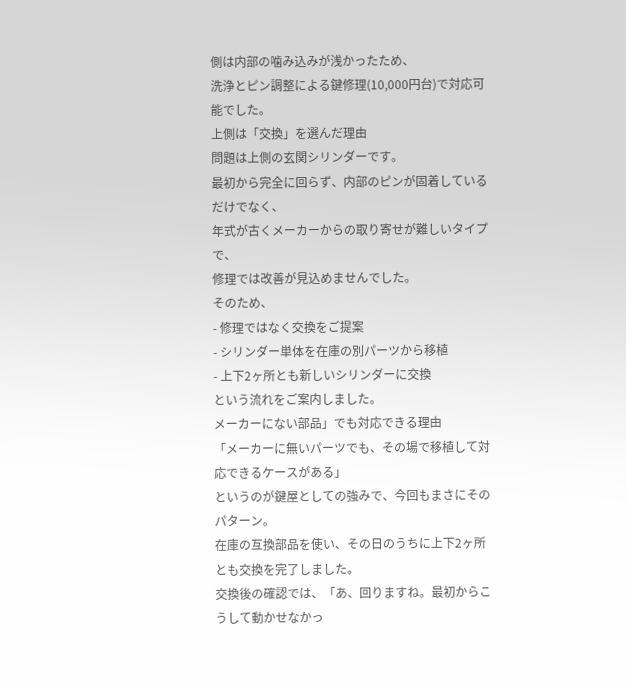側は内部の噛み込みが浅かったため、
洗浄とピン調整による鍵修理(10,000円台)で対応可能でした。
上側は「交換」を選んだ理由
問題は上側の玄関シリンダーです。
最初から完全に回らず、内部のピンが固着しているだけでなく、
年式が古くメーカーからの取り寄せが難しいタイプで、
修理では改善が見込めませんでした。
そのため、
- 修理ではなく交換をご提案
- シリンダー単体を在庫の別パーツから移植
- 上下2ヶ所とも新しいシリンダーに交換
という流れをご案内しました。
メーカーにない部品」でも対応できる理由
「メーカーに無いパーツでも、その場で移植して対応できるケースがある」
というのが鍵屋としての強みで、今回もまさにそのパターン。
在庫の互換部品を使い、その日のうちに上下2ヶ所とも交換を完了しました。
交換後の確認では、「あ、回りますね。最初からこうして動かせなかっ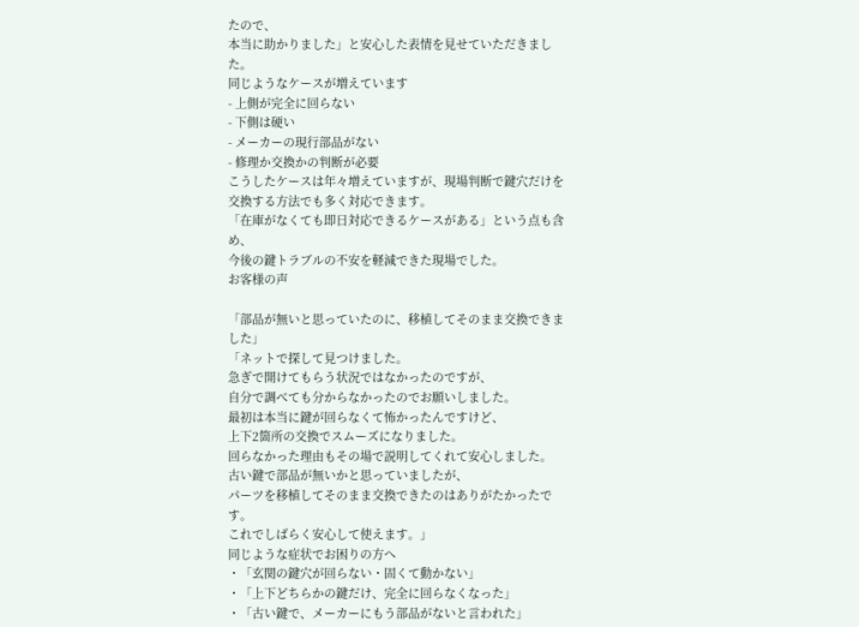たので、
本当に助かりました」と安心した表情を見せていただきました。
同じようなケースが増えています
- 上側が完全に回らない
- 下側は硬い
- メーカーの現行部品がない
- 修理か交換かの判断が必要
こうしたケースは年々増えていますが、現場判断で鍵穴だけを
交換する方法でも多く対応できます。
「在庫がなくても即日対応できるケースがある」という点も含め、
今後の鍵トラブルの不安を軽減できた現場でした。
お客様の声

「部品が無いと思っていたのに、移植してそのまま交換できました」
「ネットで探して見つけました。
急ぎで開けてもらう状況ではなかったのですが、
自分で調べても分からなかったのでお願いしました。
最初は本当に鍵が回らなくて怖かったんですけど、
上下2箇所の交換でスムーズになりました。
回らなかった理由もその場で説明してくれて安心しました。
古い鍵で部品が無いかと思っていましたが、
パーツを移植してそのまま交換できたのはありがたかったです。
これでしばらく安心して使えます。」
同じような症状でお困りの方へ
・「玄関の鍵穴が回らない・固くて動かない」
・「上下どちらかの鍵だけ、完全に回らなくなった」
・「古い鍵で、メーカーにもう部品がないと言われた」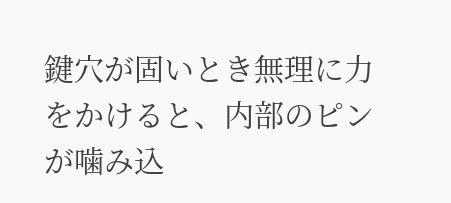鍵穴が固いとき無理に力をかけると、内部のピンが噛み込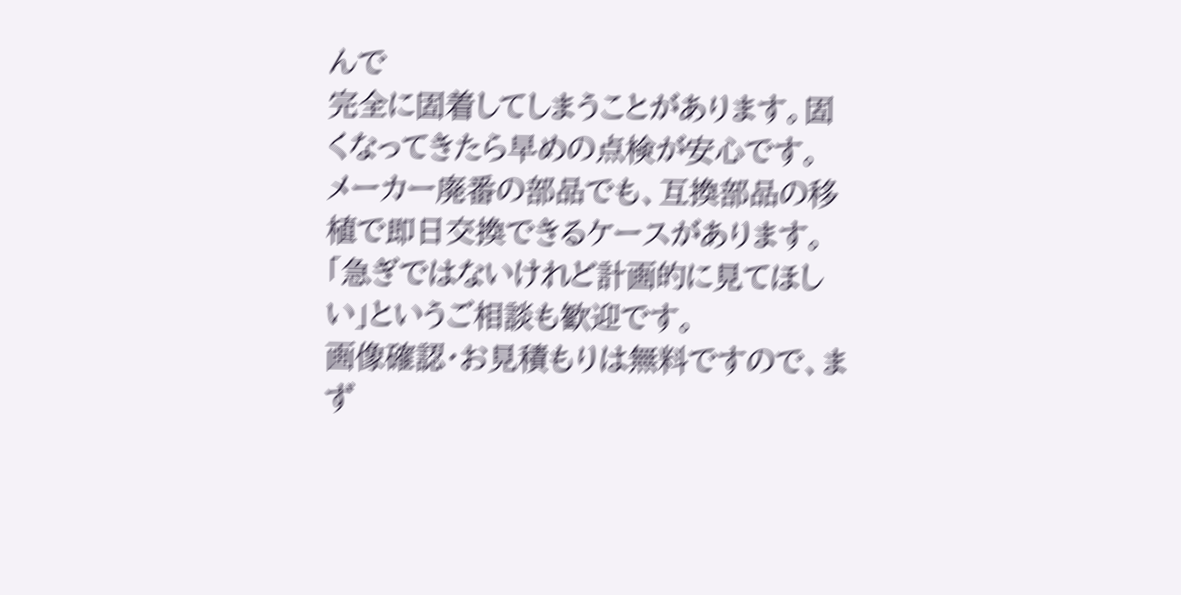んで
完全に固着してしまうことがあります。固くなってきたら早めの点検が安心です。
メーカー廃番の部品でも、互換部品の移植で即日交換できるケースがあります。
「急ぎではないけれど計画的に見てほしい」というご相談も歓迎です。
画像確認・お見積もりは無料ですので、まず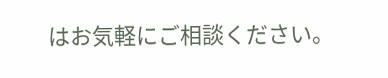はお気軽にご相談ください。